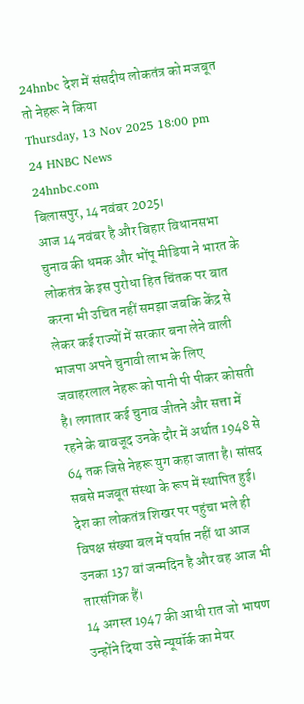24hnbc देश में संसदीय लोकतंत्र को मजबूत तो नेहरू ने किया
Thursday, 13 Nov 2025 18:00 pm
24 HNBC News
24hnbc.com
बिलासपुर, 14 नवंबर 2025।
आज 14 नवंबर है और बिहार विधानसभा चुनाव की धमक और भोंपू मीडिया ने भारत के लोकतंत्र के इस पुरोधा हित चिंतक पर बात करना भी उचित नहीं समझा जबकि केंद्र से लेकर कई राज्यों में सरकार बना लेने वाली भाजपा अपने चुनावी लाभ के लिए जवाहरलाल नेहरू को पानी पी पीकर कोसती है। लगातार कई चुनाव जीतने और सत्ता में रहने के बावजूद उनके दौर में अर्थात 1948 से 64 तक जिसे नेहरू युग कहा जाता है। सांसद सबसे मजबूत संस्था के रूप में स्थापित हुई। देश का लोकतंत्र शिखर पर पहुंचा भले ही विपक्ष संख्या बल में पर्याप्त नहीं था आज उनका 137 वां जन्मदिन है और वह आज भी तारसंगिक हैं।
14 अगस्त 1947 की आधी रात जो भाषण उन्होंने दिया उसे न्यूयॉर्क का मेयर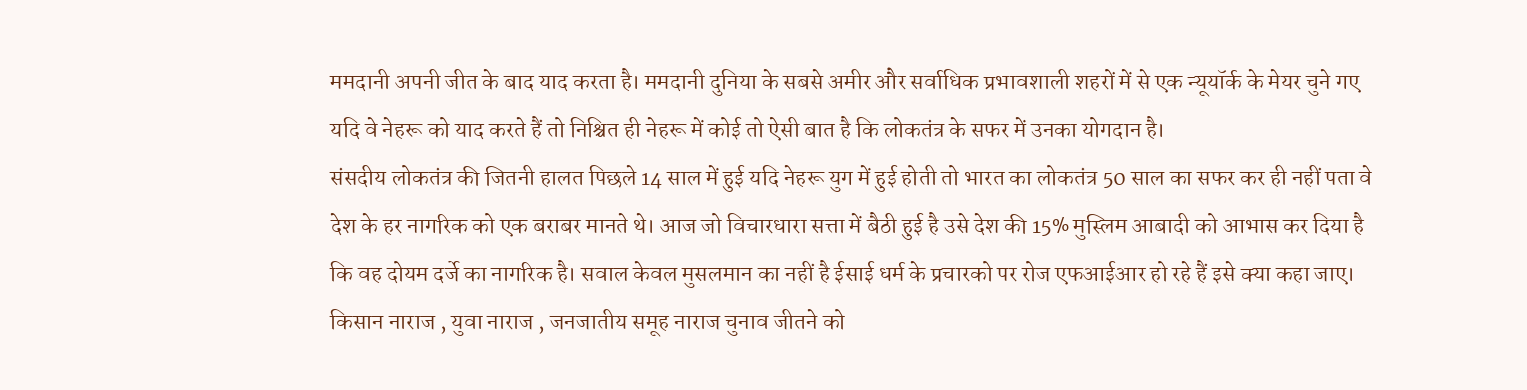ममदानी अपनी जीत के बाद याद करता है। ममदानी दुनिया के सबसे अमीर और सर्वाधिक प्रभावशाली शहरों में से एक न्यूयॉर्क के मेयर चुने गए यदि वे नेहरू को याद करते हैं तो निश्चित ही नेहरू में कोई तो ऐसी बात है कि लोकतंत्र के सफर में उनका योगदान है।
संसदीय लोकतंत्र की जितनी हालत पिछले 14 साल में हुई यदि नेहरू युग में हुई होती तो भारत का लोकतंत्र 50 साल का सफर कर ही नहीं पता वे देश के हर नागरिक को एक बराबर मानते थे। आज जो विचारधारा सत्ता में बैठी हुई है उसे देश की 15% मुस्लिम आबादी को आभास कर दिया है कि वह दोयम दर्जे का नागरिक है। सवाल केवल मुसलमान का नहीं है ईसाई धर्म के प्रचारको पर रोज एफआईआर हो रहे हैं इसे क्या कहा जाए।
किसान नाराज , युवा नाराज , जनजातीय समूह नाराज चुनाव जीतने को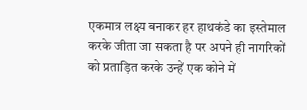एकमात्र लक्ष्य बनाकर हर हाथकंडे का इस्तेमाल करके जीता जा सकता है पर अपने ही नागरिकों को प्रताड़ित करके उन्हें एक कोने में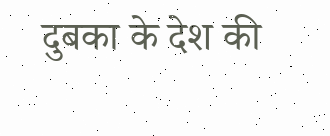दुबका के देश की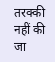तरक्की नहीं की जा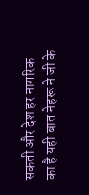सकती और देश हर नागरिक का है यही बात नेहरू ने जी के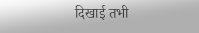दिखाई तभी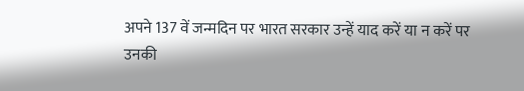अपने 137 वें जन्मदिन पर भारत सरकार उन्हें याद करें या न करें पर उनकी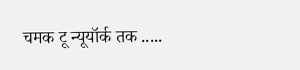चमक टू न्यूयॉर्क तक .....